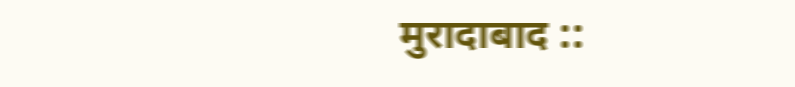मुरादाबाद ::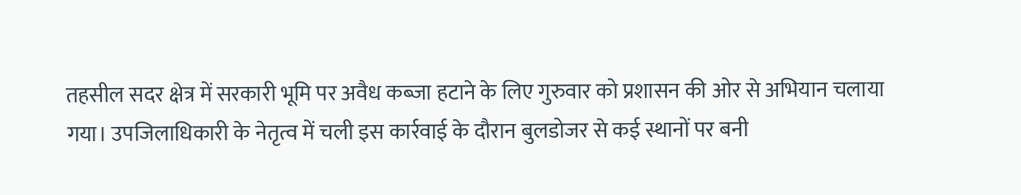तहसील सदर क्षेत्र में सरकारी भूमि पर अवैध कब्जा हटाने के लिए गुरुवार को प्रशासन की ओर से अभियान चलाया गया। उपजिलाधिकारी के नेतृत्व में चली इस कार्रवाई के दौरान बुलडोजर से कई स्थानों पर बनी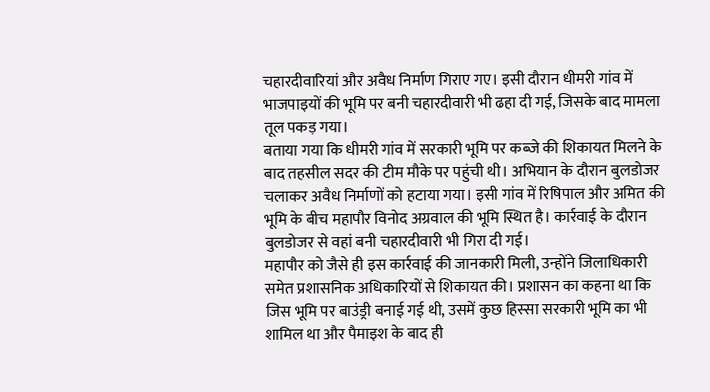चहारदीवारियां और अवैध निर्माण गिराए गए। इसी दौरान धीमरी गांव में भाजपाइयों की भूमि पर बनी चहारदीवारी भी ढहा दी गई, जिसके बाद मामला तूल पकड़ गया।
बताया गया कि धीमरी गांव में सरकारी भूमि पर कब्जे की शिकायत मिलने के बाद तहसील सदर की टीम मौके पर पहुंची थी। अभियान के दौरान बुलडोजर चलाकर अवैध निर्माणों को हटाया गया। इसी गांव में रिषिपाल और अमित की भूमि के बीच महापौर विनोद अग्रवाल की भूमि स्थित है। कार्रवाई के दौरान बुलडोजर से वहां बनी चहारदीवारी भी गिरा दी गई।
महापौर को जैसे ही इस कार्रवाई की जानकारी मिली, उन्होंने जिलाधिकारी समेत प्रशासनिक अधिकारियों से शिकायत की। प्रशासन का कहना था कि जिस भूमि पर बाउंड्री बनाई गई थी, उसमें कुछ हिस्सा सरकारी भूमि का भी शामिल था और पैमाइश के बाद ही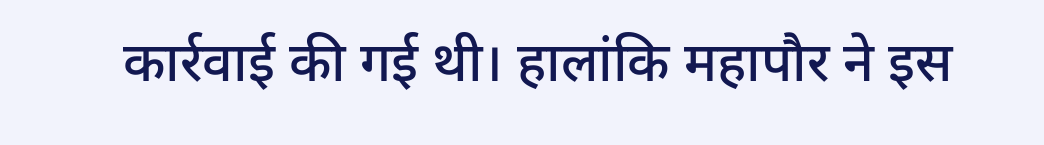कार्रवाई की गई थी। हालांकि महापौर ने इस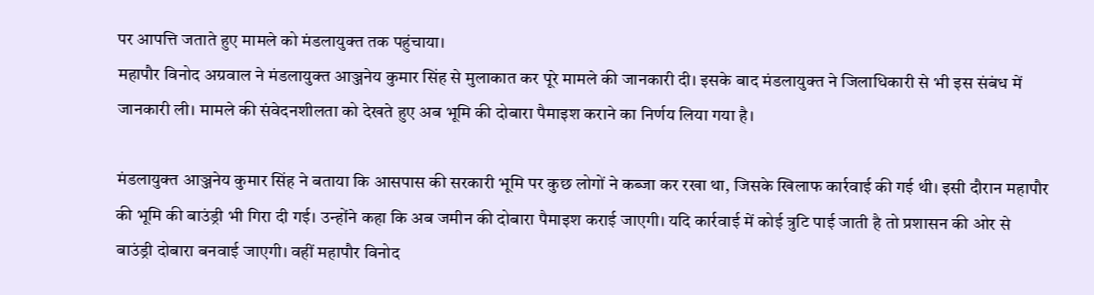पर आपत्ति जताते हुए मामले को मंडलायुक्त तक पहुंचाया।
महापौर विनोद अग्रवाल ने मंडलायुक्त आञ्जनेय कुमार सिंह से मुलाकात कर पूरे मामले की जानकारी दी। इसके बाद मंडलायुक्त ने जिलाधिकारी से भी इस संबंध में जानकारी ली। मामले की संवेदनशीलता को देखते हुए अब भूमि की दोबारा पैमाइश कराने का निर्णय लिया गया है।

मंडलायुक्त आञ्जनेय कुमार सिंह ने बताया कि आसपास की सरकारी भूमि पर कुछ लोगों ने कब्जा कर रखा था, जिसके खिलाफ कार्रवाई की गई थी। इसी दौरान महापौर की भूमि की बाउंड्री भी गिरा दी गई। उन्होंने कहा कि अब जमीन की दोबारा पैमाइश कराई जाएगी। यदि कार्रवाई में कोई त्रुटि पाई जाती है तो प्रशासन की ओर से बाउंड्री दोबारा बनवाई जाएगी। वहीं महापौर विनोद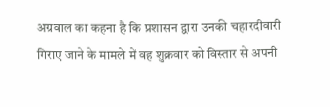अग्रवाल का कहना है कि प्रशासन द्वारा उनकी चहारदीवारी गिराए जाने के मामले में वह शुक्रवार को विस्तार से अपनी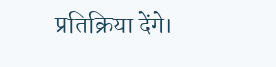प्रतिक्रिया देंगे।